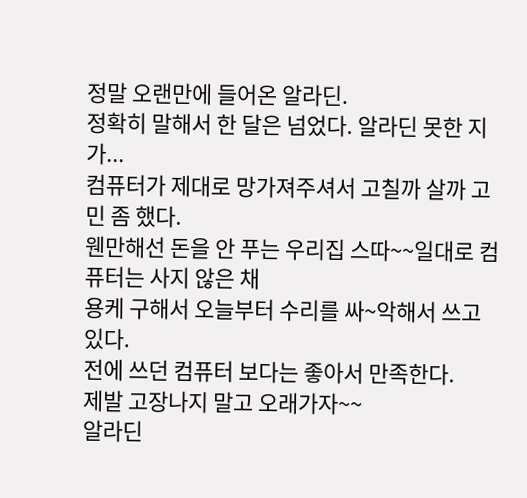정말 오랜만에 들어온 알라딘.
정확히 말해서 한 달은 넘었다. 알라딘 못한 지가...
컴퓨터가 제대로 망가져주셔서 고칠까 살까 고민 좀 했다.
웬만해선 돈을 안 푸는 우리집 스따~~일대로 컴퓨터는 사지 않은 채
용케 구해서 오늘부터 수리를 싸~악해서 쓰고 있다.
전에 쓰던 컴퓨터 보다는 좋아서 만족한다.
제발 고장나지 말고 오래가자~~
알라딘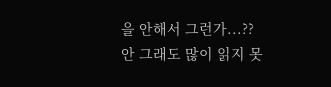을 안해서 그런가...??
안 그래도 많이 읽지 못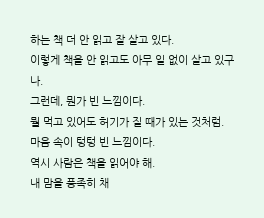하는 책 더 안 읽고 잘 살고 있다.
이렇게 책을 안 읽고도 아무 일 없이 살고 있구나.
그런데, 뭔가 빈 느낌이다.
뭘 먹고 있어도 허기가 질 때가 있는 것처럼.
마음 속이 텅텅 빈 느낌이다.
역시 사람은 책을 읽어야 해.
내 맘을 풍족히 채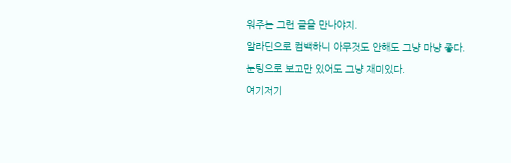워주는 그런 글을 만나야지.
알라딘으로 컴백하니 아무것도 안해도 그냥 마냥 좋다.
눈팅으로 보고만 있어도 그냥 재미있다.
여기저기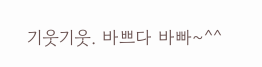기웃기웃. 바쁘다 바빠~^^